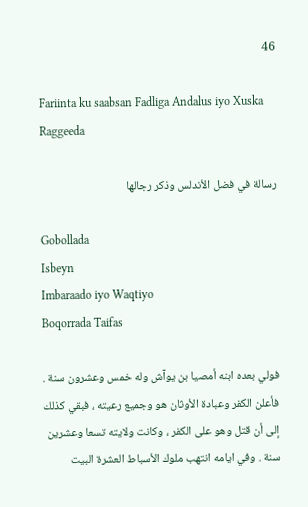46

Fariinta ku saabsan Fadliga Andalus iyo Xuska Raggeeda

رسالة في فضل الأندلس وذكر رجالها

Gobollada
Isbeyn
Imbaraado iyo Waqtiyo
Boqorrada Taifas

فولي بعده ابنه أمصيا بن يوآش وله خمس وعشرون سنة . فأعلن الكفر وعبادة الأوثان هو وجميع رعيته ، فبقي كذلك إلى أن قتل وهو على الكفر ، وكانت ولايته تسعا وعشرين سنة . وفي ايامه انتهب ملوك الأسباط العشرة البيت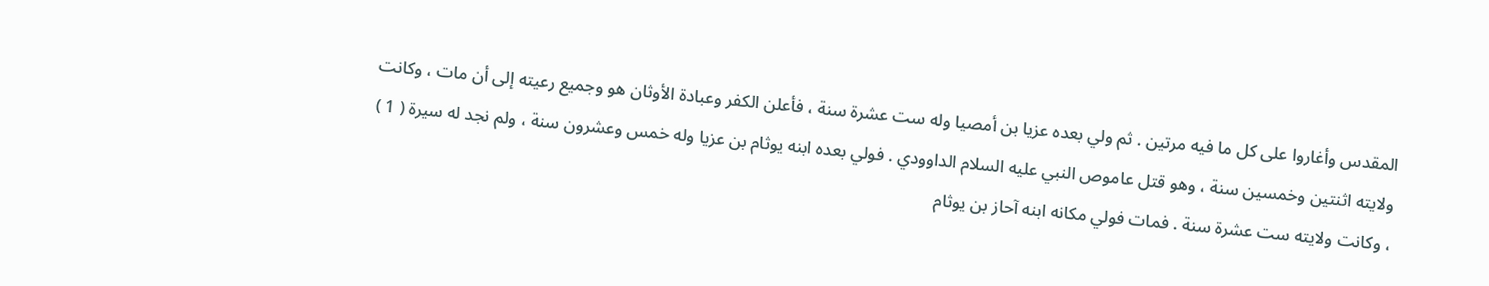المقدس وأغاروا على كل ما فيه مرتين . ثم ولي بعده عزيا بن أمصيا وله ست عشرة سنة ، فأعلن الكفر وعبادة الأوثان هو وجميع رعيته إلى أن مات ، وكانت ولايته اثنتين وخمسين سنة ، وهو قتل عاموص النبي عليه السلام الداوودي . فولي بعده ابنه يوثام بن عزيا وله خمس وعشرون سنة ، ولم نجد له سيرة ( 1 ) ، وكانت ولايته ست عشرة سنة . فمات فولي مكانه ابنه آحاز بن يوثام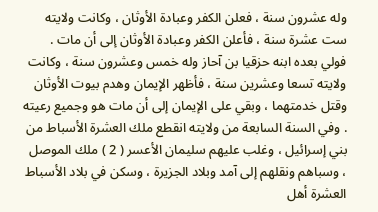وله عشرون سنة ، فعلن الكفر وعبادة الأوثان ، وكانت ولايته ست عشرة سنة ، فأعلن الكفر وعبادة الأوثان إلى أن مات . فولي بعده ابنه حزقيا بن آحاز وله خمس وعشرون سنة ، وكانت ولايته تسعا وعشرين سنة ، فأظهر الإيمان وهدم بيوت الأوثان وقتل خدمتهما ، وبقي على الإيمان إلى أن مات هو وجميع رعيته . وفي السنة السابعة من ولايته انقطع ملك العشرة الأسباط من بني إسرائيل ، وغلب عليهم سليمان الأعسر ( 2 ) ملك الموصل ، وسباهم ونقلهم إلى آمد وبلاد الجزيرة ، وسكن في بلاد الأسباط العشرة أهل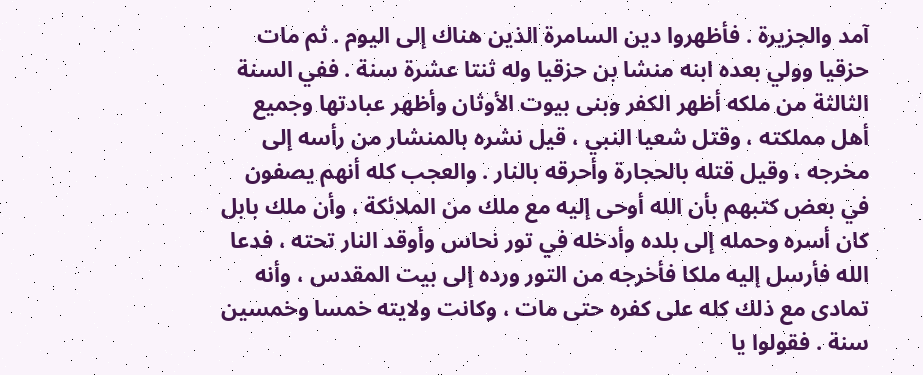آمد والجزيرة . فأظهروا دين السامرة الذين هناك إلى اليوم . ثم مات حزقيا وولي بعده ابنه منشا بن حزقيا وله ثنتا عشرة سنة . ففي السنة الثالثة من ملكه أظهر الكفر وبنى بيوت الأوثان وأظهر عبادتها وجميع أهل مملكته ، وقتل شعيا النبي ، قيل نشره بالمنشار من رأسه إلى مخرجه ، وقيل قتله بالحجارة وأحرقه بالنار . والعجب كله أنهم يصفون في بعض كتبهم بأن الله أوحى إليه مع ملك من الملائكة ، وأن ملك بابل كان أسره وحمله إلى بلده وأدخله في تور نحاس وأوقد النار تحته ، فدعا الله فأرسل إليه ملكا فأخرجه من التور ورده إلى بيت المقدس ، وأنه تمادى مع ذلك كله على كفره حتى مات ، وكانت ولايته خمسا وخمسين سنة . فقولوا يا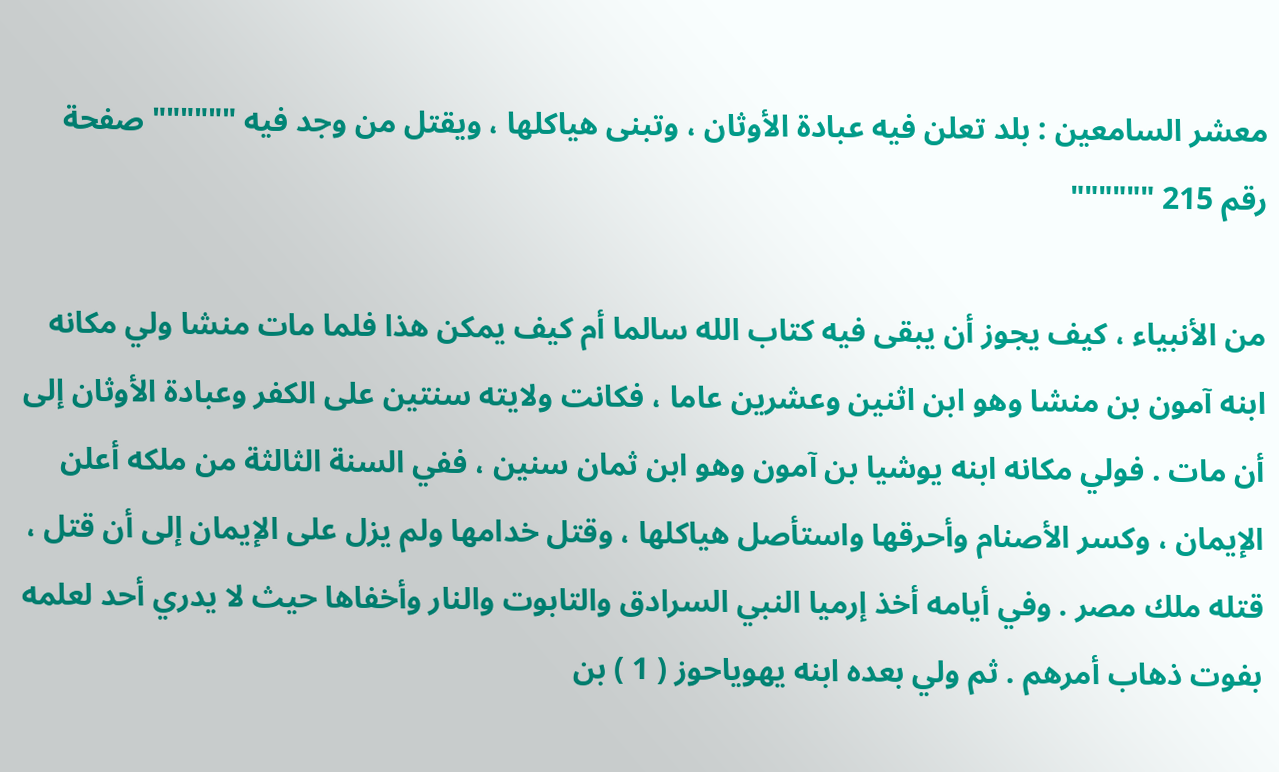معشر السامعين : بلد تعلن فيه عبادة الأوثان ، وتبنى هياكلها ، ويقتل من وجد فيه """""" صفحة رقم 215 """"""

من الأنبياء ، كيف يجوز أن يبقى فيه كتاب الله سالما أم كيف يمكن هذا فلما مات منشا ولي مكانه ابنه آمون بن منشا وهو ابن اثنين وعشرين عاما ، فكانت ولايته سنتين على الكفر وعبادة الأوثان إلى أن مات . فولي مكانه ابنه يوشيا بن آمون وهو ابن ثمان سنين ، ففي السنة الثالثة من ملكه أعلن الإيمان ، وكسر الأصنام وأحرقها واستأصل هياكلها ، وقتل خدامها ولم يزل على الإيمان إلى أن قتل ، قتله ملك مصر . وفي أيامه أخذ إرميا النبي السرادق والتابوت والنار وأخفاها حيث لا يدري أحد لعلمه بفوت ذهاب أمرهم . ثم ولي بعده ابنه يهوياحوز ( 1 ) بن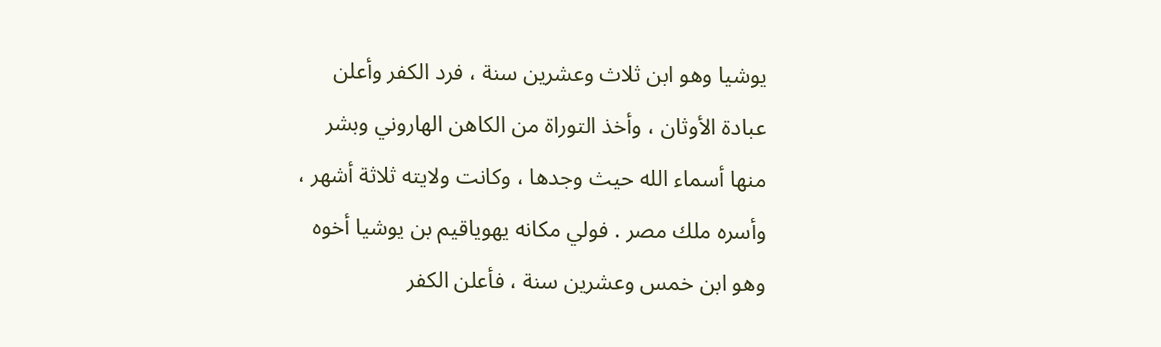يوشيا وهو ابن ثلاث وعشرين سنة ، فرد الكفر وأعلن عبادة الأوثان ، وأخذ التوراة من الكاهن الهاروني وبشر منها أسماء الله حيث وجدها ، وكانت ولايته ثلاثة أشهر ، وأسره ملك مصر . فولي مكانه يهوياقيم بن يوشيا أخوه وهو ابن خمس وعشرين سنة ، فأعلن الكفر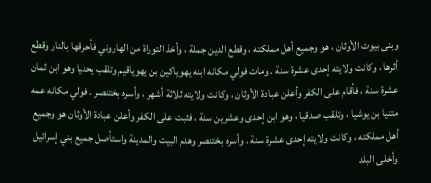وبنى بيوت الأوثان ، هو وجميع أهل مملكته ، وقطع الدين جملة ، وأخذ التوراة من الهاروني فأحرقها بالنار وقطع أثرها ، وكانت ولايته إحدى عشرة سنة . ومات فولي مكانه ابنه يهوياكين بن يهوياقيم وتلقب يحنيا وهو ابن ثمان عشرة سنة ، فأقام على الكفر وأعلن عبادة الأوثان ، وكانت ولايته ثلاثة أشهر ، وأسره بختنصر . فولي مكانه عمه متنيا بن يوشيا ، وتلقب صدقيا ، وهو ابن إحدى وعشرين سنة ، فثبت على الكفر وأعلن عبادة الأوثان هو وجميع أهل مملكته ، وكانت ولايته إحدى عشرة سنة . وأسره بختنصر وهدم البيت والمدينة واستأصل جميع بني إسرائيل وأخلى البلد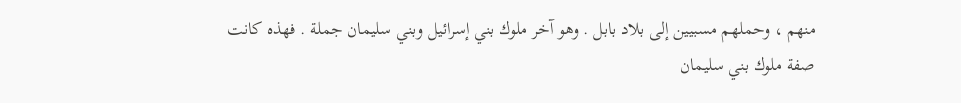منهم ، وحملهم مسبيين إلى بلاد بابل . وهو آخر ملوك بني إسرائيل وبني سليمان جملة . فهذه كانت صفة ملوك بني سليمان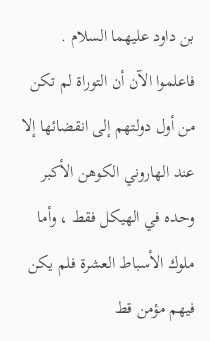بن داود عليهما السلام . فاعلموا الآن أن التوراة لم تكن من أول دولتهم إلى انقضائها إلا عند الهاروني الكوهن الأكبر وحده في الهيكل فقط ، وأما ملوك الأسباط العشرة فلم يكن فيهم مؤمن قط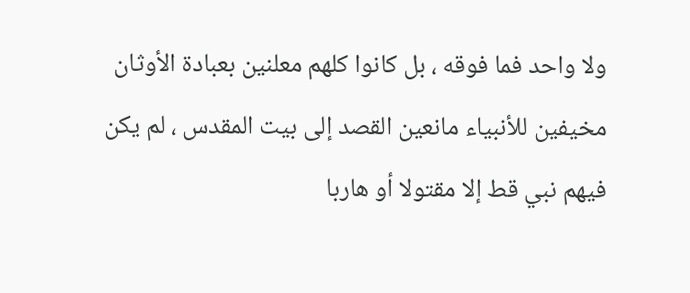ولا واحد فما فوقه ، بل كانوا كلهم معلنين بعبادة الأوثان مخيفين للأنبياء مانعين القصد إلى بيت المقدس ، لم يكن فيهم نبي قط إلا مقتولا أو هاربا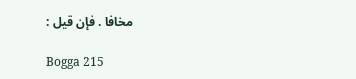مخافا . فإن قيل :

Bogga 215